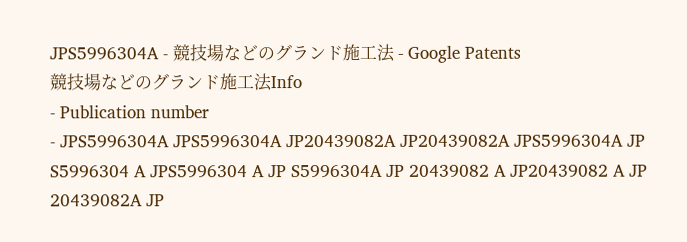JPS5996304A - 競技場などのグランド施工法 - Google Patents
競技場などのグランド施工法Info
- Publication number
- JPS5996304A JPS5996304A JP20439082A JP20439082A JPS5996304A JP S5996304 A JPS5996304 A JP S5996304A JP 20439082 A JP20439082 A JP 20439082A JP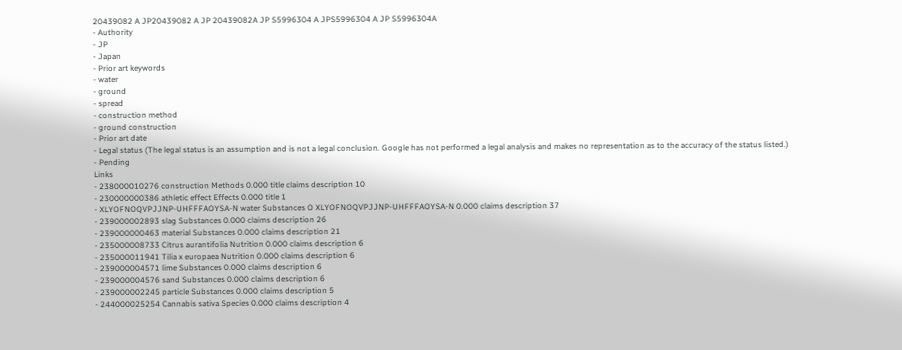20439082 A JP20439082 A JP 20439082A JP S5996304 A JPS5996304 A JP S5996304A
- Authority
- JP
- Japan
- Prior art keywords
- water
- ground
- spread
- construction method
- ground construction
- Prior art date
- Legal status (The legal status is an assumption and is not a legal conclusion. Google has not performed a legal analysis and makes no representation as to the accuracy of the status listed.)
- Pending
Links
- 238000010276 construction Methods 0.000 title claims description 10
- 230000000386 athletic effect Effects 0.000 title 1
- XLYOFNOQVPJJNP-UHFFFAOYSA-N water Substances O XLYOFNOQVPJJNP-UHFFFAOYSA-N 0.000 claims description 37
- 239000002893 slag Substances 0.000 claims description 26
- 239000000463 material Substances 0.000 claims description 21
- 235000008733 Citrus aurantifolia Nutrition 0.000 claims description 6
- 235000011941 Tilia x europaea Nutrition 0.000 claims description 6
- 239000004571 lime Substances 0.000 claims description 6
- 239000004576 sand Substances 0.000 claims description 6
- 239000002245 particle Substances 0.000 claims description 5
- 244000025254 Cannabis sativa Species 0.000 claims description 4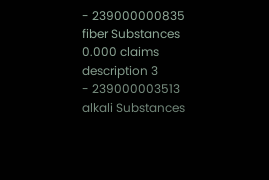- 239000000835 fiber Substances 0.000 claims description 3
- 239000003513 alkali Substances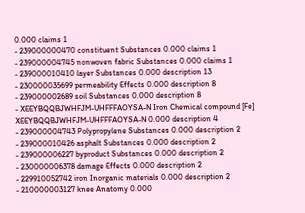0.000 claims 1
- 239000000470 constituent Substances 0.000 claims 1
- 239000004745 nonwoven fabric Substances 0.000 claims 1
- 239000010410 layer Substances 0.000 description 13
- 230000035699 permeability Effects 0.000 description 8
- 239000002689 soil Substances 0.000 description 8
- XEEYBQQBJWHFJM-UHFFFAOYSA-N Iron Chemical compound [Fe] XEEYBQQBJWHFJM-UHFFFAOYSA-N 0.000 description 4
- 239000004743 Polypropylene Substances 0.000 description 2
- 239000010426 asphalt Substances 0.000 description 2
- 239000006227 byproduct Substances 0.000 description 2
- 230000006378 damage Effects 0.000 description 2
- 229910052742 iron Inorganic materials 0.000 description 2
- 210000003127 knee Anatomy 0.000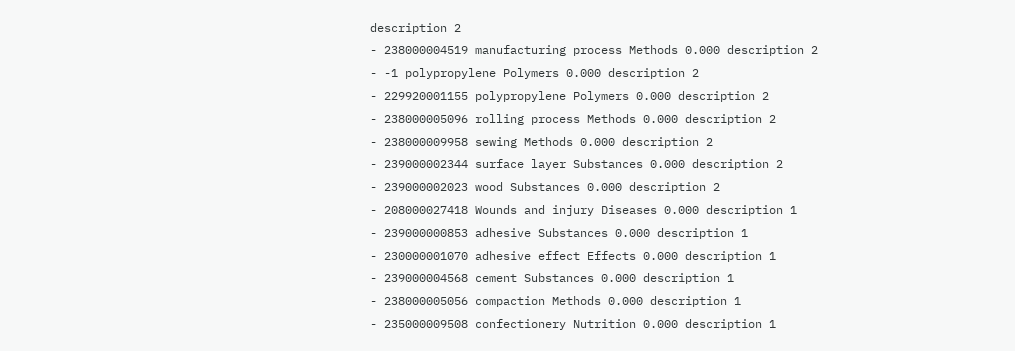description 2
- 238000004519 manufacturing process Methods 0.000 description 2
- -1 polypropylene Polymers 0.000 description 2
- 229920001155 polypropylene Polymers 0.000 description 2
- 238000005096 rolling process Methods 0.000 description 2
- 238000009958 sewing Methods 0.000 description 2
- 239000002344 surface layer Substances 0.000 description 2
- 239000002023 wood Substances 0.000 description 2
- 208000027418 Wounds and injury Diseases 0.000 description 1
- 239000000853 adhesive Substances 0.000 description 1
- 230000001070 adhesive effect Effects 0.000 description 1
- 239000004568 cement Substances 0.000 description 1
- 238000005056 compaction Methods 0.000 description 1
- 235000009508 confectionery Nutrition 0.000 description 1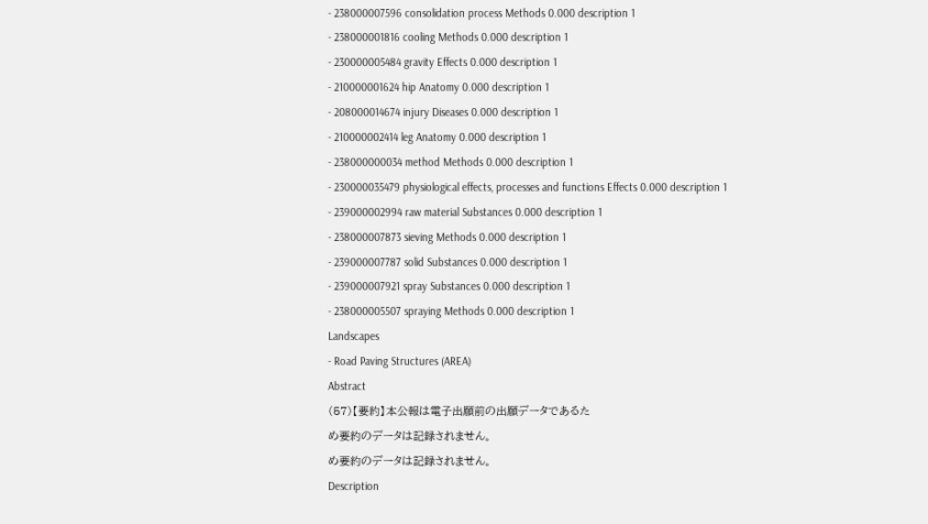- 238000007596 consolidation process Methods 0.000 description 1
- 238000001816 cooling Methods 0.000 description 1
- 230000005484 gravity Effects 0.000 description 1
- 210000001624 hip Anatomy 0.000 description 1
- 208000014674 injury Diseases 0.000 description 1
- 210000002414 leg Anatomy 0.000 description 1
- 238000000034 method Methods 0.000 description 1
- 230000035479 physiological effects, processes and functions Effects 0.000 description 1
- 239000002994 raw material Substances 0.000 description 1
- 238000007873 sieving Methods 0.000 description 1
- 239000007787 solid Substances 0.000 description 1
- 239000007921 spray Substances 0.000 description 1
- 238000005507 spraying Methods 0.000 description 1
Landscapes
- Road Paving Structures (AREA)
Abstract
(57)【要約】本公報は電子出願前の出願データであるた
め要約のデータは記録されません。
め要約のデータは記録されません。
Description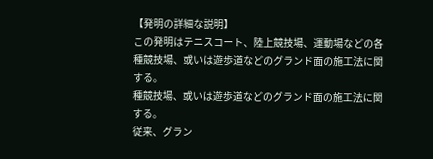【発明の詳細な説明】
この発明はテニスコート、陸上競技場、運動場などの各
種競技場、或いは遊歩道などのグランド面の施工法に関
する。
種競技場、或いは遊歩道などのグランド面の施工法に関
する。
従来、グラン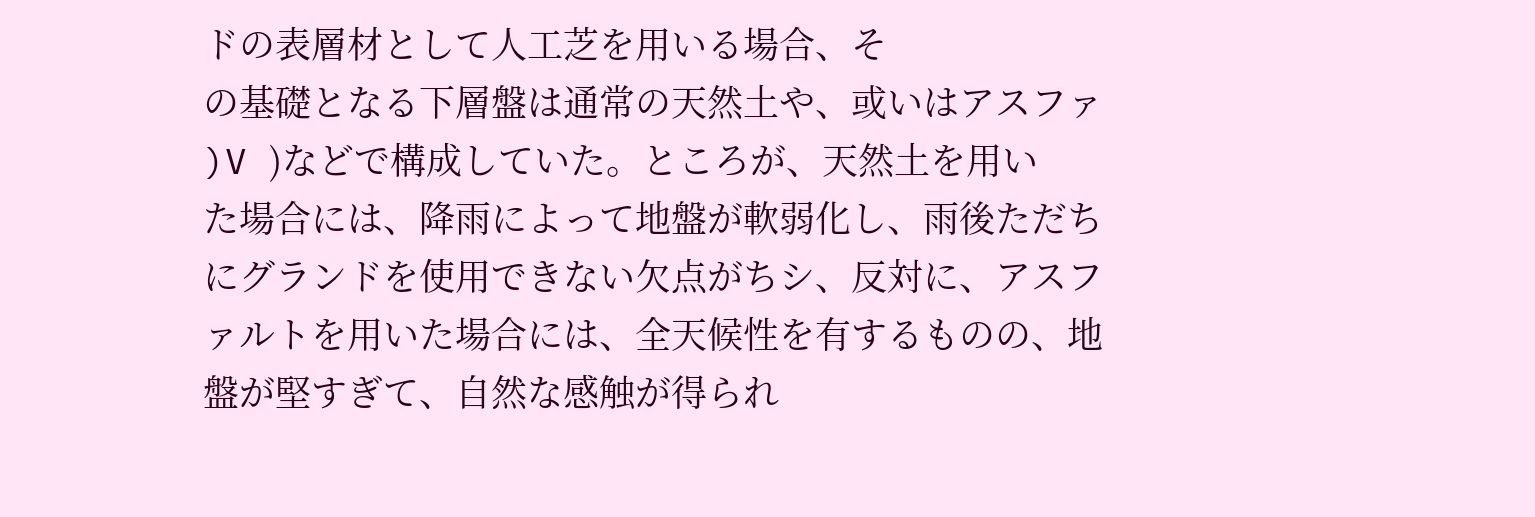ドの表層材として人工芝を用いる場合、そ
の基礎となる下層盤は通常の天然土や、或いはアスファ
)V )などで構成していた。ところが、天然土を用い
た場合には、降雨によって地盤が軟弱化し、雨後ただち
にグランドを使用できない欠点がちシ、反対に、アスフ
ァルトを用いた場合には、全天候性を有するものの、地
盤が堅すぎて、自然な感触が得られ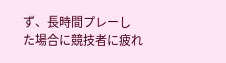ず、長時間プレーし
た場合に競技者に疲れ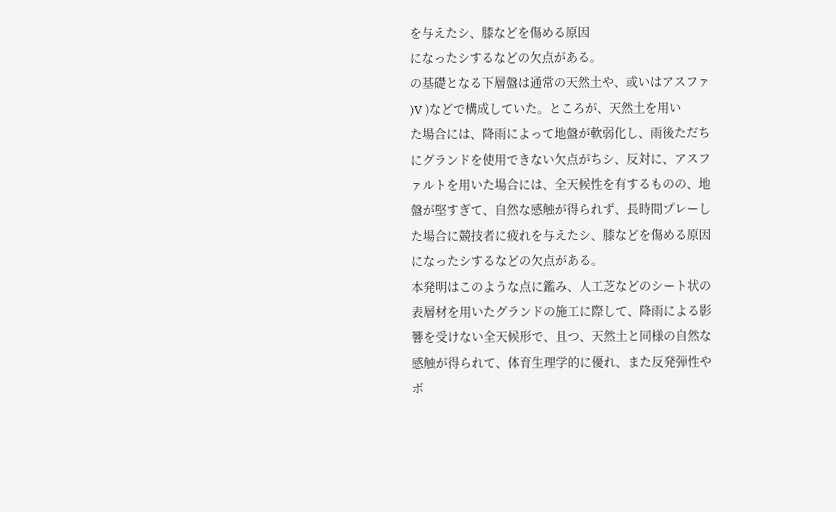を与えたシ、膝などを傷める原因
になったシするなどの欠点がある。
の基礎となる下層盤は通常の天然土や、或いはアスファ
)V )などで構成していた。ところが、天然土を用い
た場合には、降雨によって地盤が軟弱化し、雨後ただち
にグランドを使用できない欠点がちシ、反対に、アスフ
ァルトを用いた場合には、全天候性を有するものの、地
盤が堅すぎて、自然な感触が得られず、長時間プレーし
た場合に競技者に疲れを与えたシ、膝などを傷める原因
になったシするなどの欠点がある。
本発明はこのような点に鑑み、人工芝などのシート状の
表層材を用いたグランドの施工に際して、降雨による影
響を受けない全天候形で、且つ、天然土と同様の自然な
感触が得られて、体育生理学的に優れ、また反発弾性や
ボ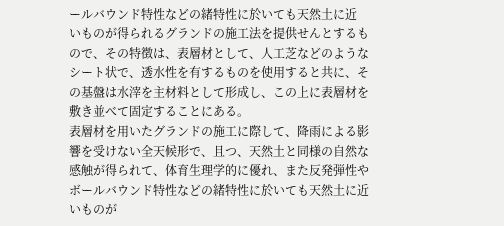ールバウンド特性などの緒特性に於いても天然土に近
いものが得られるグランドの施工法を提供せんとするも
ので、その特徴は、表層材として、人工芝などのような
シート状で、透水性を有するものを使用すると共に、そ
の基盤は水滓を主材料として形成し、この上に表層材を
敷き並べて固定することにある。
表層材を用いたグランドの施工に際して、降雨による影
響を受けない全天候形で、且つ、天然土と同様の自然な
感触が得られて、体育生理学的に優れ、また反発弾性や
ボールバウンド特性などの緒特性に於いても天然土に近
いものが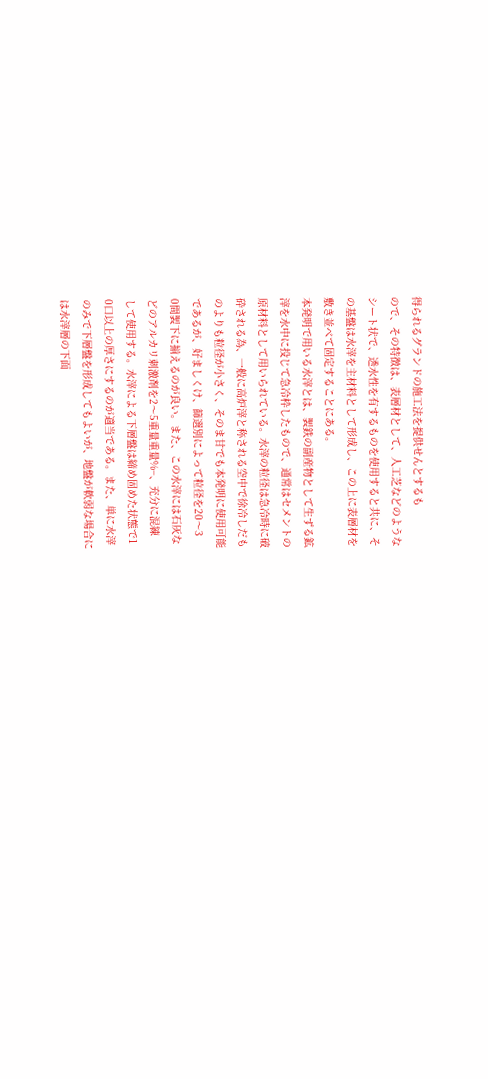得られるグランドの施工法を提供せんとするも
ので、その特徴は、表層材として、人工芝などのような
シート状で、透水性を有するものを使用すると共に、そ
の基盤は水滓を主材料として形成し、この上に表層材を
敷き並べて固定することにある。
本発明で用いる水滓とは、製鉄の副産物として生ずる鉱
滓を水中に投じて急冷枠したもので、通常はセメントの
原材料として用いられている。水滓の粒径は急冷時に破
砕される為、一般に高炉滓と称される空中で徐冷しだも
のよりも粒径が小さく、そのま甘でも本発明に使用可能
であるが、好ましくけ、篩選別によって粒径を20〜3
0間製下に揃えるのが良い。また、この水滓には石灰な
どのアルカリ刺激剤を2〜5重量重量%−、充分に混練
して使用する。水滓による下層盤は締め固めた状態で1
0口以上の厚さにするのが適当である。また、単に水滓
のみで下層盤を形成してもよいが、地盤が軟弱な場合に
は水滓層の下面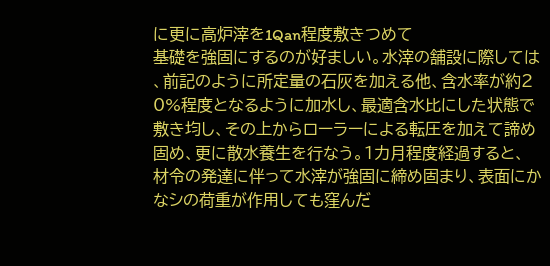に更に高炉滓を1Qan程度敷きつめて
基礎を強固にするのが好ましい。水滓の舗設に際しては
、前記のように所定量の石灰を加える他、含水率が約2
0%程度となるように加水し、最適含水比にした状態で
敷き均し、その上からローラーによる転圧を加えて諦め
固め、更に散水養生を行なう。1力月程度経過すると、
材令の発達に伴って水滓が強固に締め固まり、表面にか
なシの荷重が作用しても窪んだ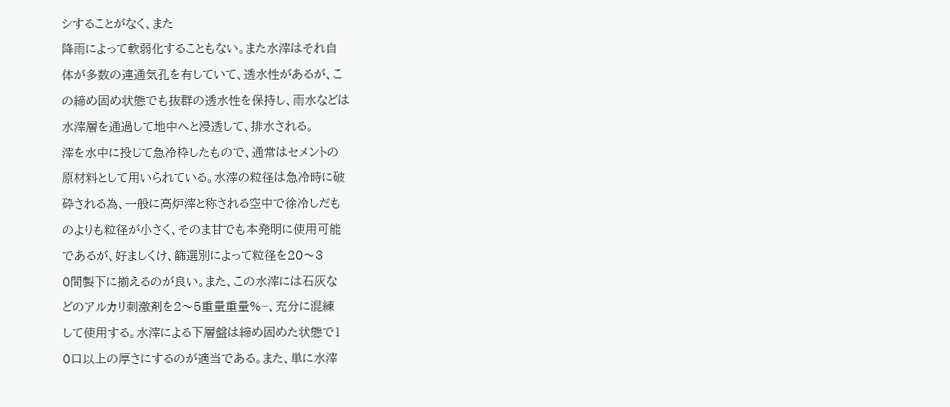シすることがなく、また
降雨によって軟弱化することもない。また水滓はそれ自
体が多数の連通気孔を有していて、透水性があるが、こ
の締め固め状態でも抜群の透水性を保持し、雨水などは
水滓層を通過して地中へと浸透して、排水される。
滓を水中に投じて急冷枠したもので、通常はセメントの
原材料として用いられている。水滓の粒径は急冷時に破
砕される為、一般に高炉滓と称される空中で徐冷しだも
のよりも粒径が小さく、そのま甘でも本発明に使用可能
であるが、好ましくけ、篩選別によって粒径を20〜3
0間製下に揃えるのが良い。また、この水滓には石灰な
どのアルカリ刺激剤を2〜5重量重量%−、充分に混練
して使用する。水滓による下層盤は締め固めた状態で1
0口以上の厚さにするのが適当である。また、単に水滓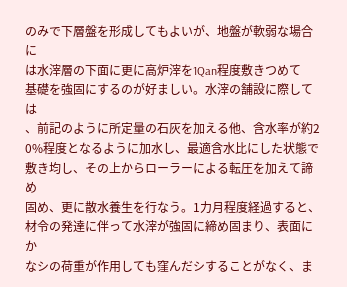のみで下層盤を形成してもよいが、地盤が軟弱な場合に
は水滓層の下面に更に高炉滓を1Qan程度敷きつめて
基礎を強固にするのが好ましい。水滓の舗設に際しては
、前記のように所定量の石灰を加える他、含水率が約2
0%程度となるように加水し、最適含水比にした状態で
敷き均し、その上からローラーによる転圧を加えて諦め
固め、更に散水養生を行なう。1力月程度経過すると、
材令の発達に伴って水滓が強固に締め固まり、表面にか
なシの荷重が作用しても窪んだシすることがなく、ま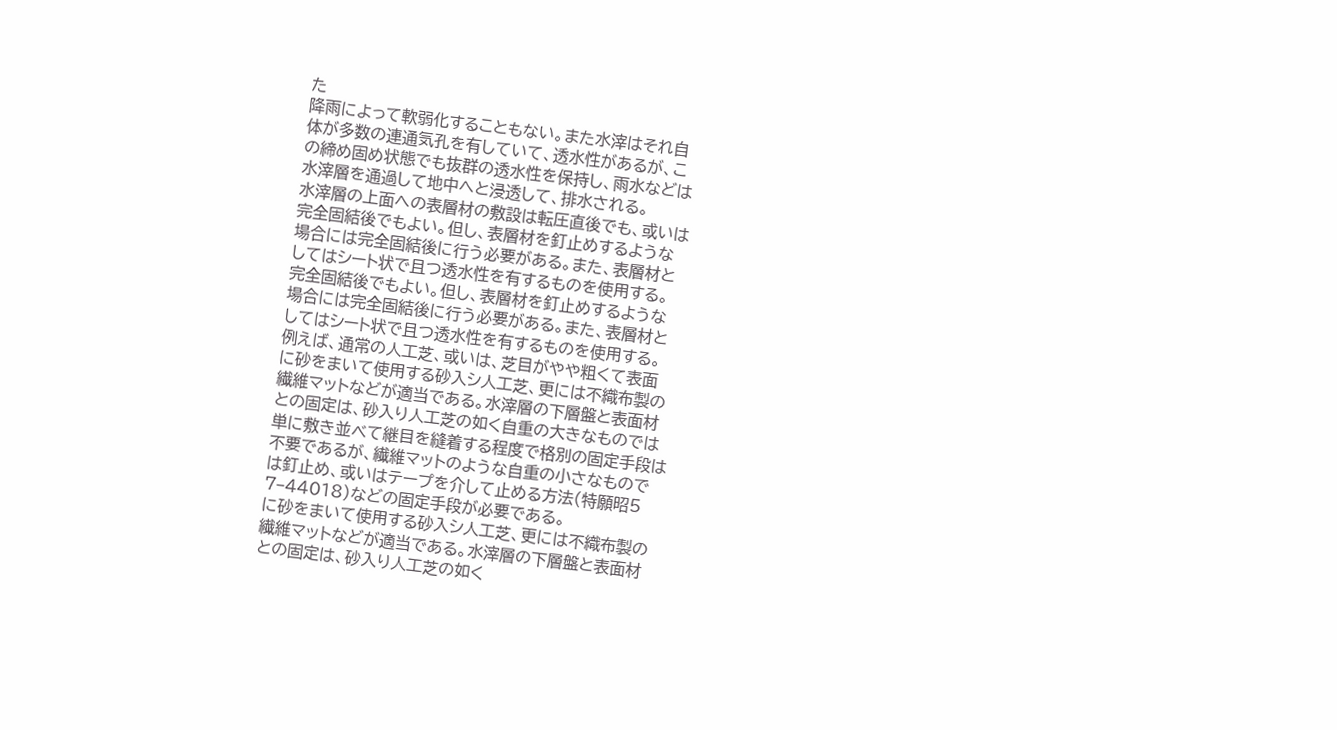た
降雨によって軟弱化することもない。また水滓はそれ自
体が多数の連通気孔を有していて、透水性があるが、こ
の締め固め状態でも抜群の透水性を保持し、雨水などは
水滓層を通過して地中へと浸透して、排水される。
水滓層の上面への表層材の敷設は転圧直後でも、或いは
完全固結後でもよい。但し、表層材を釘止めするような
場合には完全固結後に行う必要がある。また、表層材と
してはシート状で且つ透水性を有するものを使用する。
完全固結後でもよい。但し、表層材を釘止めするような
場合には完全固結後に行う必要がある。また、表層材と
してはシート状で且つ透水性を有するものを使用する。
例えば、通常の人工芝、或いは、芝目がやや粗くて表面
に砂をまいて使用する砂入シ人工芝、更には不織布製の
繊維マットなどが適当である。水滓層の下層盤と表面材
との固定は、砂入り人工芝の如く自重の大きなものでは
単に敷き並べて継目を縫着する程度で格別の固定手段は
不要であるが、繊維マットのような自重の小さなもので
は釘止め、或いはテープを介して止める方法(特願昭5
7−44018)などの固定手段が必要である。
に砂をまいて使用する砂入シ人工芝、更には不織布製の
繊維マットなどが適当である。水滓層の下層盤と表面材
との固定は、砂入り人工芝の如く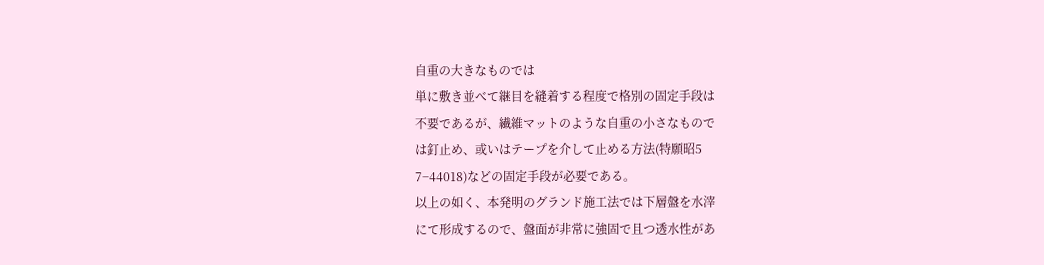自重の大きなものでは
単に敷き並べて継目を縫着する程度で格別の固定手段は
不要であるが、繊維マットのような自重の小さなもので
は釘止め、或いはテープを介して止める方法(特願昭5
7−44018)などの固定手段が必要である。
以上の如く、本発明のグランド施工法では下層盤を水滓
にて形成するので、盤面が非常に強固で且つ透水性があ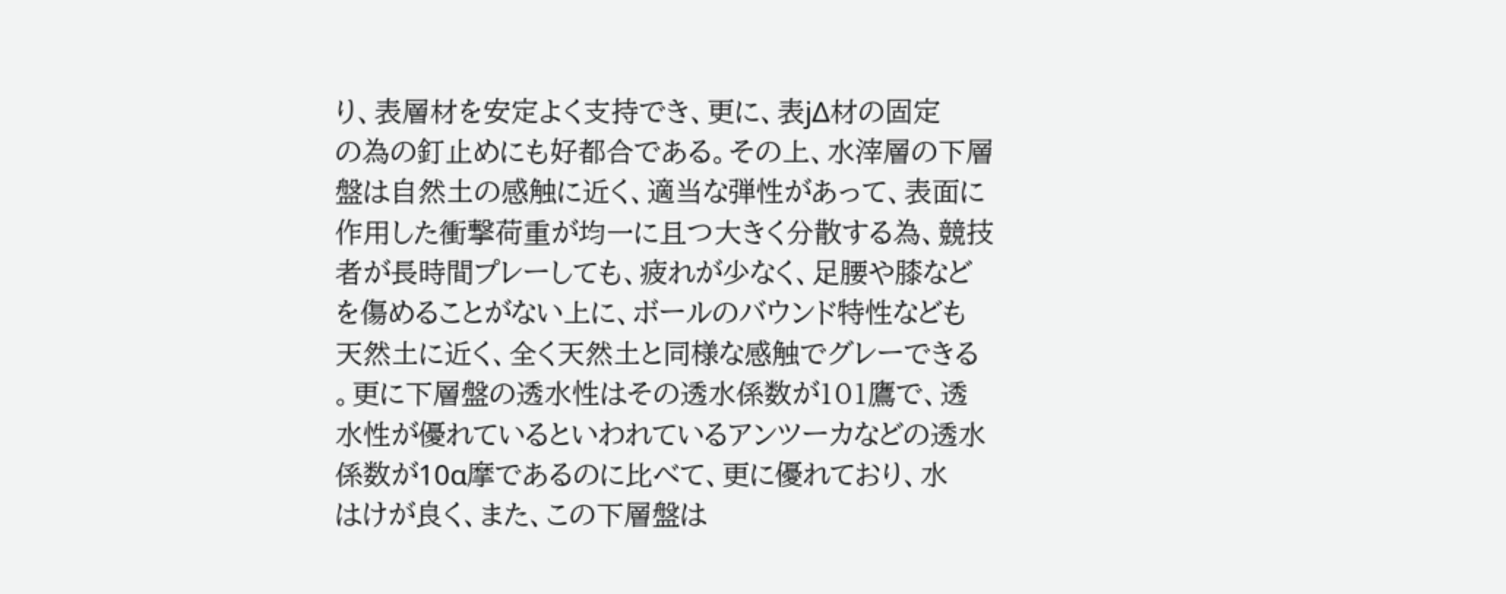り、表層材を安定よく支持でき、更に、表jΔ材の固定
の為の釘止めにも好都合である。その上、水滓層の下層
盤は自然土の感触に近く、適当な弾性があって、表面に
作用した衝撃荷重が均一に且つ大きく分散する為、競技
者が長時間プレーしても、疲れが少なく、足腰や膝など
を傷めることがない上に、ボールのバウンド特性なども
天然土に近く、全く天然土と同様な感触でグレーできる
。更に下層盤の透水性はその透水係数が101鷹で、透
水性が優れているといわれているアンツーカなどの透水
係数が10α摩であるのに比べて、更に優れており、水
はけが良く、また、この下層盤は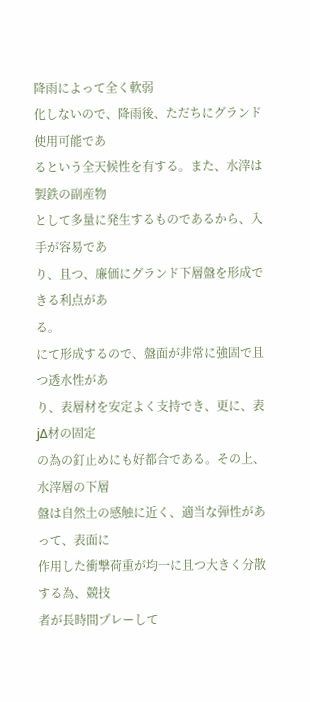降雨によって全く軟弱
化しないので、降雨後、ただちにグランド使用可能であ
るという全天候性を有する。また、水滓は製鉄の副産物
として多量に発生するものであるから、入手が容易であ
り、且つ、廉価にグランド下層盤を形成できる利点があ
る。
にて形成するので、盤面が非常に強固で且つ透水性があ
り、表層材を安定よく支持でき、更に、表jΔ材の固定
の為の釘止めにも好都合である。その上、水滓層の下層
盤は自然土の感触に近く、適当な弾性があって、表面に
作用した衝撃荷重が均一に且つ大きく分散する為、競技
者が長時間プレーして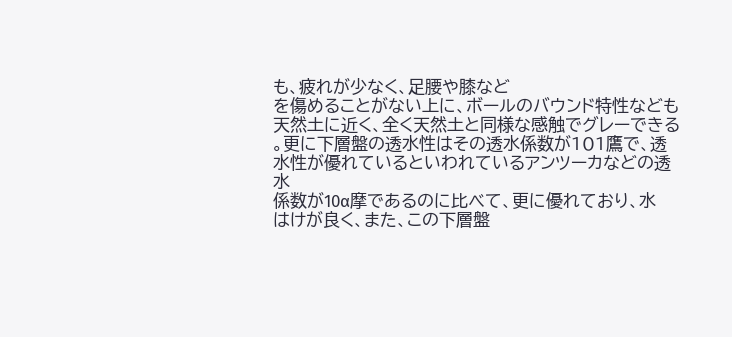も、疲れが少なく、足腰や膝など
を傷めることがない上に、ボールのバウンド特性なども
天然土に近く、全く天然土と同様な感触でグレーできる
。更に下層盤の透水性はその透水係数が101鷹で、透
水性が優れているといわれているアンツーカなどの透水
係数が10α摩であるのに比べて、更に優れており、水
はけが良く、また、この下層盤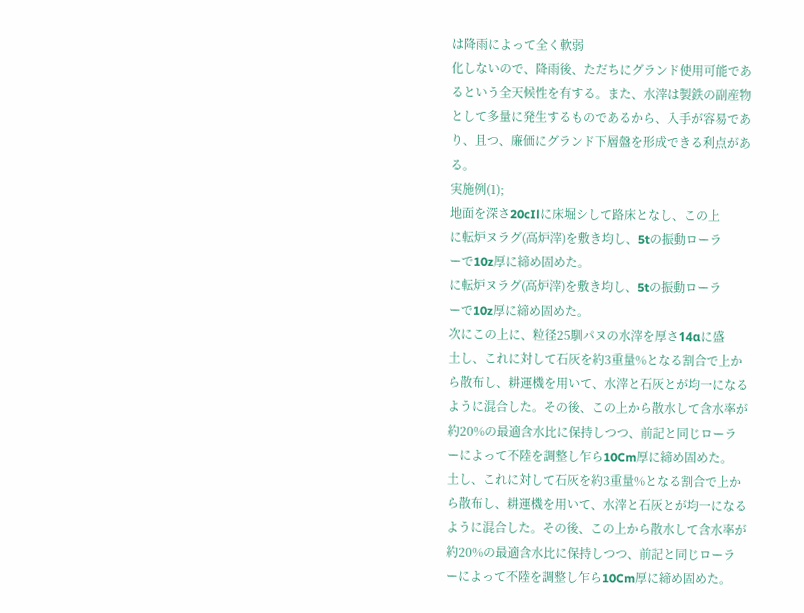は降雨によって全く軟弱
化しないので、降雨後、ただちにグランド使用可能であ
るという全天候性を有する。また、水滓は製鉄の副産物
として多量に発生するものであるから、入手が容易であ
り、且つ、廉価にグランド下層盤を形成できる利点があ
る。
実施例(1);
地面を深さ20cIlに床堀シして路床となし、この上
に転炉ヌラグ(高炉滓)を敷き均し、5tの振動ローラ
ーで10z厚に締め固めた。
に転炉ヌラグ(高炉滓)を敷き均し、5tの振動ローラ
ーで10z厚に締め固めた。
次にこの上に、粒径25馴パヌの水滓を厚さ14αに盛
土し、これに対して石灰を約3重量%となる割合で上か
ら散布し、耕運機を用いて、水滓と石灰とが均一になる
ように混合した。その後、この上から散水して含水率が
約20%の最適含水比に保持しつつ、前記と同じローラ
ーによって不陸を調整し乍ら10Cm厚に締め固めた。
土し、これに対して石灰を約3重量%となる割合で上か
ら散布し、耕運機を用いて、水滓と石灰とが均一になる
ように混合した。その後、この上から散水して含水率が
約20%の最適含水比に保持しつつ、前記と同じローラ
ーによって不陸を調整し乍ら10Cm厚に締め固めた。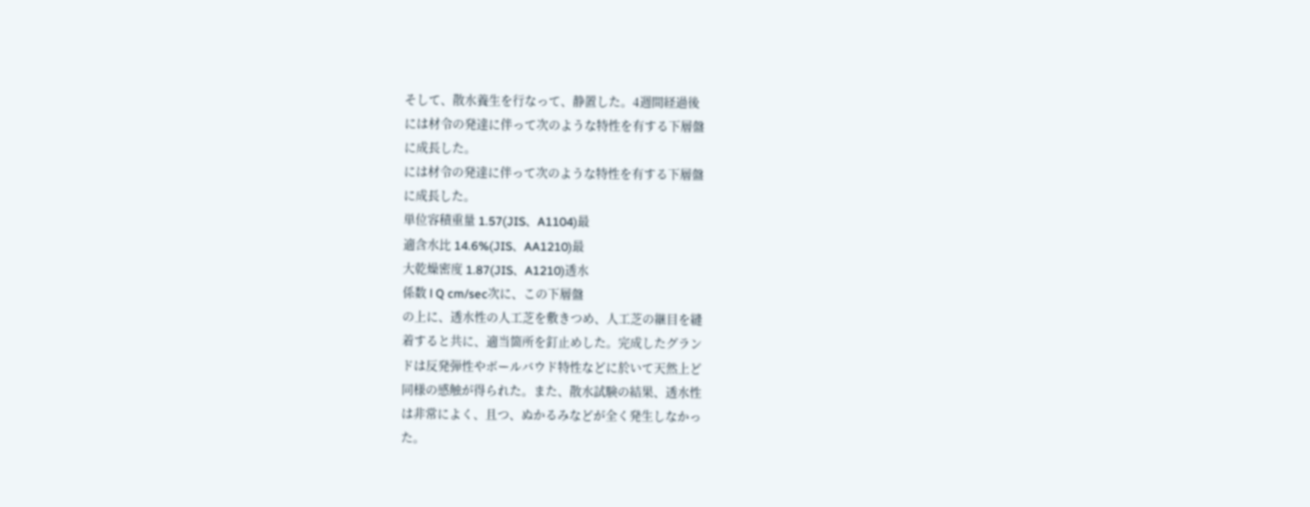そして、散水養生を行なって、静置した。4週間経過後
には材令の発達に伴って次のような特性を有する下層盤
に成長した。
には材令の発達に伴って次のような特性を有する下層盤
に成長した。
単位容積重量 1.57(JIS、A1104)最
適含水比 14.6%(JIS、AA1210)最
大乾燥密度 1.87(JIS、A1210)透水
係数 l Q cm/sec次に、この下層盤
の上に、透水性の人工芝を敷きつめ、人工芝の継目を縫
着すると共に、適当箇所を釘止めした。完成したグラン
ドは反発弾性やボールバウド特性などに於いて天然上ど
同様の感触が得られた。また、散水試験の結果、透水性
は非常によく、且つ、ぬかるみなどが全く発生しなかっ
た。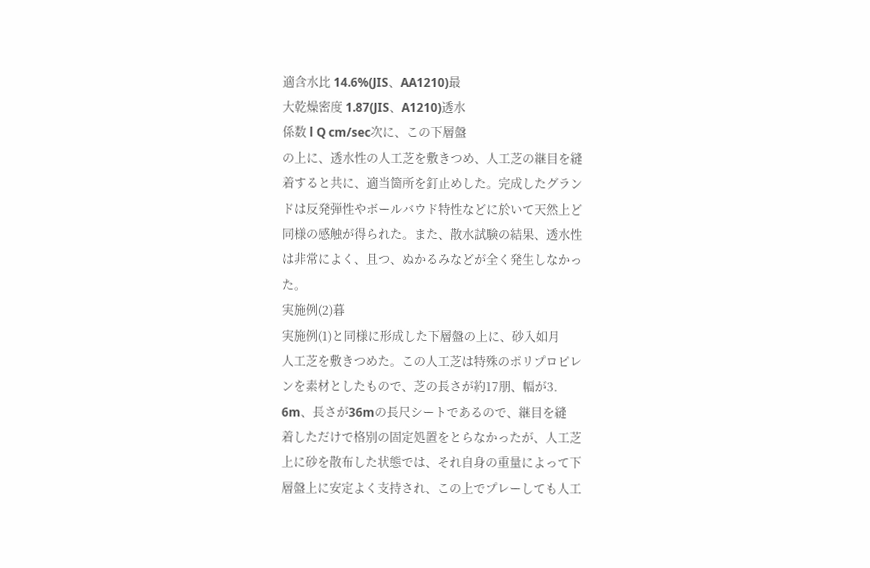適含水比 14.6%(JIS、AA1210)最
大乾燥密度 1.87(JIS、A1210)透水
係数 l Q cm/sec次に、この下層盤
の上に、透水性の人工芝を敷きつめ、人工芝の継目を縫
着すると共に、適当箇所を釘止めした。完成したグラン
ドは反発弾性やボールバウド特性などに於いて天然上ど
同様の感触が得られた。また、散水試験の結果、透水性
は非常によく、且つ、ぬかるみなどが全く発生しなかっ
た。
実施例(2)暮
実施例(1)と同様に形成した下層盤の上に、砂入如月
人工芝を敷きつめた。この人工芝は特殊のポリプロピレ
ンを素材としたもので、芝の長さが約17朋、幅が3.
6m、長さが36mの長尺シートであるので、継目を縫
着しただけで格別の固定処置をとらなかったが、人工芝
上に砂を散布した状態では、それ自身の重量によって下
層盤上に安定よく支持され、この上でプレーしても人工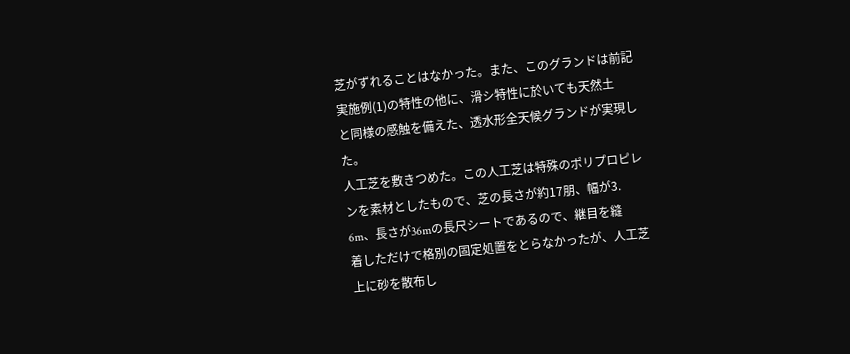芝がずれることはなかった。また、このグランドは前記
実施例(1)の特性の他に、滑シ特性に於いても天然土
と同様の感触を備えた、透水形全天候グランドが実現し
た。
人工芝を敷きつめた。この人工芝は特殊のポリプロピレ
ンを素材としたもので、芝の長さが約17朋、幅が3.
6m、長さが36mの長尺シートであるので、継目を縫
着しただけで格別の固定処置をとらなかったが、人工芝
上に砂を散布し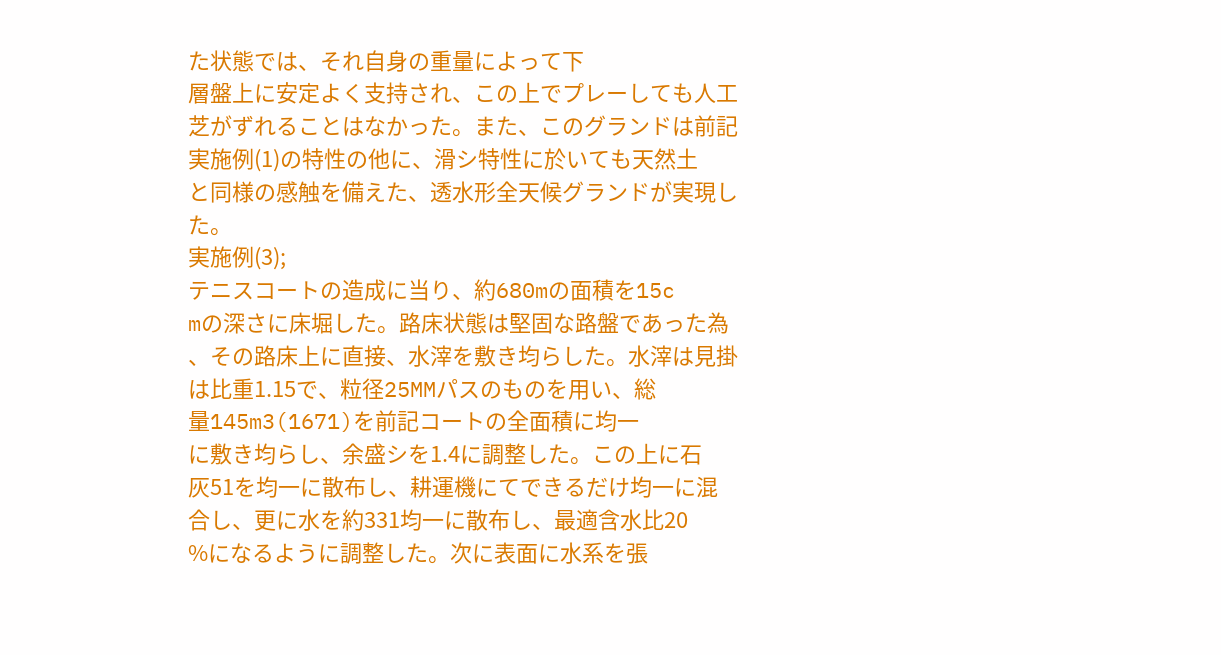た状態では、それ自身の重量によって下
層盤上に安定よく支持され、この上でプレーしても人工
芝がずれることはなかった。また、このグランドは前記
実施例(1)の特性の他に、滑シ特性に於いても天然土
と同様の感触を備えた、透水形全天候グランドが実現し
た。
実施例(3);
テニスコートの造成に当り、約680mの面積を15c
mの深さに床堀した。路床状態は堅固な路盤であった為
、その路床上に直接、水滓を敷き均らした。水滓は見掛
は比重1.15で、粒径25MMパスのものを用い、総
量145m3(1671)を前記コートの全面積に均一
に敷き均らし、余盛シを1.4に調整した。この上に石
灰51を均一に散布し、耕運機にてできるだけ均一に混
合し、更に水を約331均一に散布し、最適含水比20
%になるように調整した。次に表面に水系を張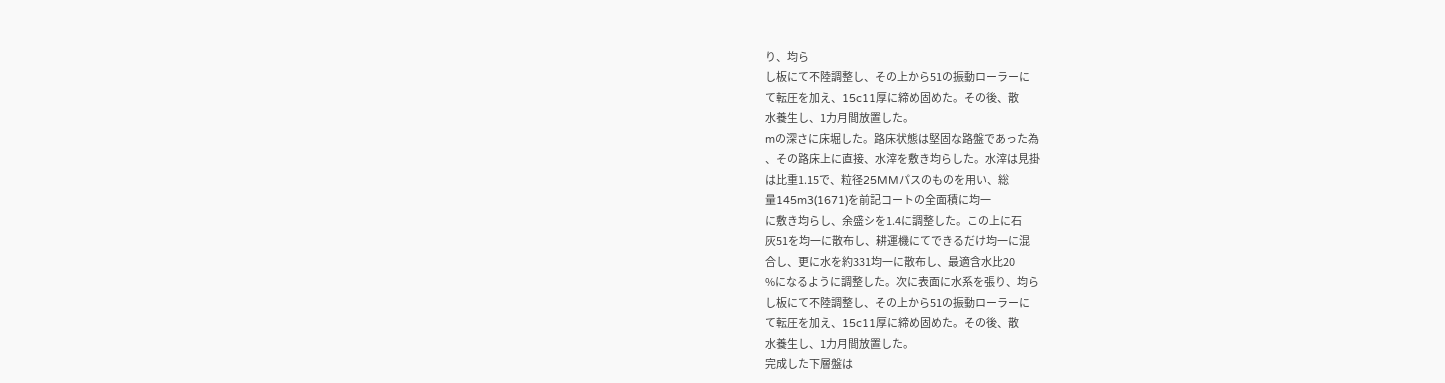り、均ら
し板にて不陸調整し、その上から51の振動ローラーに
て転圧を加え、15c11厚に締め固めた。その後、散
水養生し、1力月間放置した。
mの深さに床堀した。路床状態は堅固な路盤であった為
、その路床上に直接、水滓を敷き均らした。水滓は見掛
は比重1.15で、粒径25MMパスのものを用い、総
量145m3(1671)を前記コートの全面積に均一
に敷き均らし、余盛シを1.4に調整した。この上に石
灰51を均一に散布し、耕運機にてできるだけ均一に混
合し、更に水を約331均一に散布し、最適含水比20
%になるように調整した。次に表面に水系を張り、均ら
し板にて不陸調整し、その上から51の振動ローラーに
て転圧を加え、15c11厚に締め固めた。その後、散
水養生し、1力月間放置した。
完成した下層盤は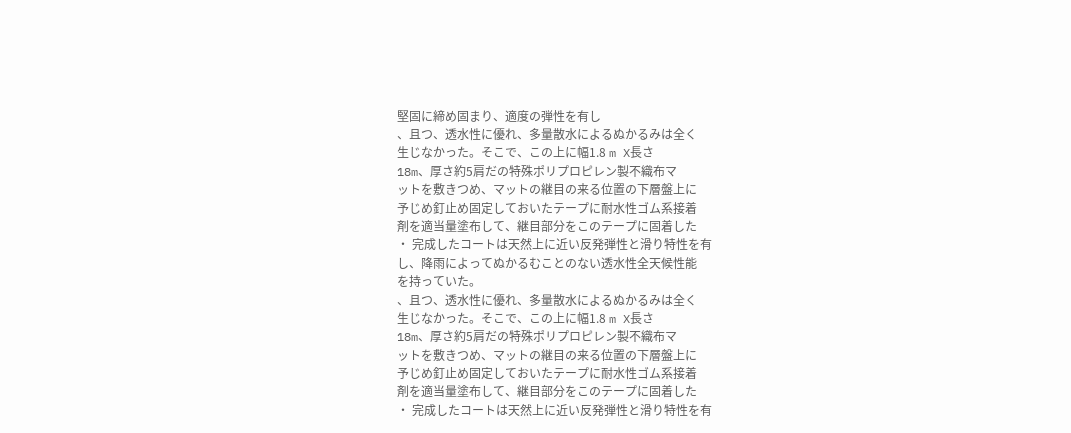堅固に締め固まり、適度の弾性を有し
、且つ、透水性に優れ、多量散水によるぬかるみは全く
生じなかった。そこで、この上に幅1.8 m X長さ
18m、厚さ約5肩だの特殊ポリプロピレン製不織布マ
ットを敷きつめ、マットの継目の来る位置の下層盤上に
予じめ釘止め固定しておいたテープに耐水性ゴム系接着
剤を適当量塗布して、継目部分をこのテープに固着した
・ 完成したコートは天然上に近い反発弾性と滑り特性を有
し、降雨によってぬかるむことのない透水性全天候性能
を持っていた。
、且つ、透水性に優れ、多量散水によるぬかるみは全く
生じなかった。そこで、この上に幅1.8 m X長さ
18m、厚さ約5肩だの特殊ポリプロピレン製不織布マ
ットを敷きつめ、マットの継目の来る位置の下層盤上に
予じめ釘止め固定しておいたテープに耐水性ゴム系接着
剤を適当量塗布して、継目部分をこのテープに固着した
・ 完成したコートは天然上に近い反発弾性と滑り特性を有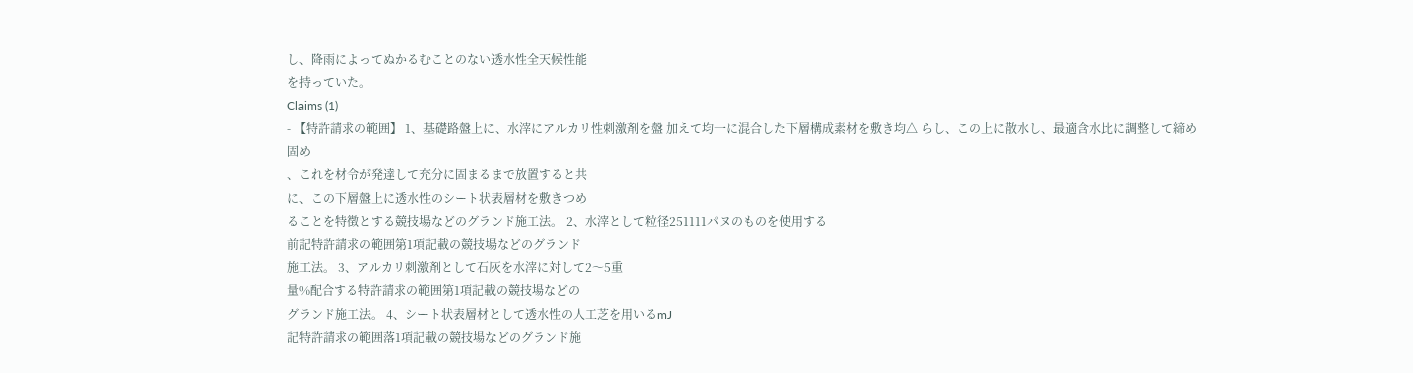し、降雨によってぬかるむことのない透水性全天候性能
を持っていた。
Claims (1)
- 【特許請求の範囲】 1、基礎路盤上に、水滓にアルカリ性刺激剤を盤 加えて均一に混合した下層構成素材を敷き均△ らし、この上に散水し、最適含水比に調整して締め固め
、これを材令が発達して充分に固まるまで放置すると共
に、この下層盤上に透水性のシート状表層材を敷きつめ
ることを特徴とする競技場などのグランド施工法。 2、水滓として粒径251111パヌのものを使用する
前記特許請求の範囲第1項記載の競技場などのグランド
施工法。 3、アルカリ刺激剤として石灰を水滓に対して2〜5重
量%配合する特許請求の範囲第1項記載の競技場などの
グランド施工法。 4、シート状表層材として透水性の人工芝を用いるmJ
記特許請求の範囲落1項記載の競技場などのグランド施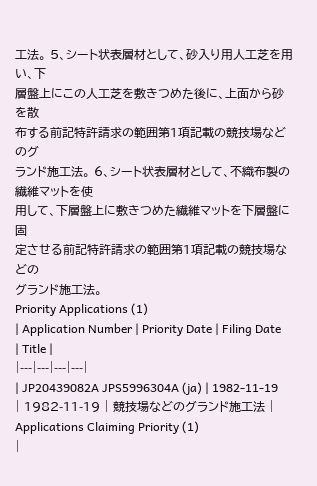工法。 5、シート状表層材として、砂入り用人工芝を用い、下
層盤上にこの人工芝を敷きつめた後に、上面から砂を散
布する前記特許請求の範囲第1項記載の競技場などのグ
ランド施工法。 6、シート状表層材として、不織布製の繊維マットを使
用して、下層盤上に敷きつめた繊維マットを下層盤に固
定させる前記特許請求の範囲第1項記載の競技場などの
グランド施工法。
Priority Applications (1)
| Application Number | Priority Date | Filing Date | Title |
|---|---|---|---|
| JP20439082A JPS5996304A (ja) | 1982-11-19 | 1982-11-19 | 競技場などのグランド施工法 |
Applications Claiming Priority (1)
|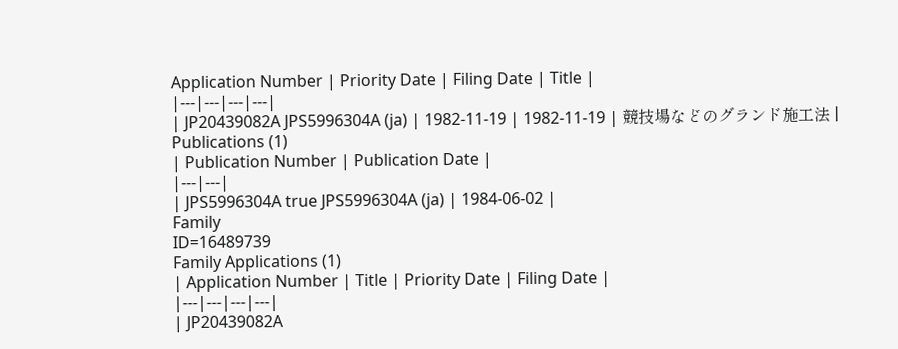Application Number | Priority Date | Filing Date | Title |
|---|---|---|---|
| JP20439082A JPS5996304A (ja) | 1982-11-19 | 1982-11-19 | 競技場などのグランド施工法 |
Publications (1)
| Publication Number | Publication Date |
|---|---|
| JPS5996304A true JPS5996304A (ja) | 1984-06-02 |
Family
ID=16489739
Family Applications (1)
| Application Number | Title | Priority Date | Filing Date |
|---|---|---|---|
| JP20439082A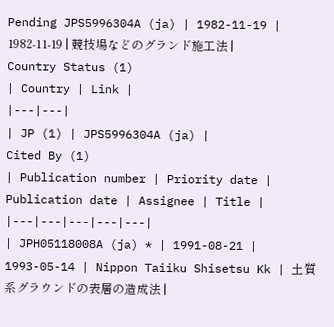Pending JPS5996304A (ja) | 1982-11-19 | 1982-11-19 | 競技場などのグランド施工法 |
Country Status (1)
| Country | Link |
|---|---|
| JP (1) | JPS5996304A (ja) |
Cited By (1)
| Publication number | Priority date | Publication date | Assignee | Title |
|---|---|---|---|---|
| JPH05118008A (ja) * | 1991-08-21 | 1993-05-14 | Nippon Taiiku Shisetsu Kk | 土質系グラウンドの表層の造成法 |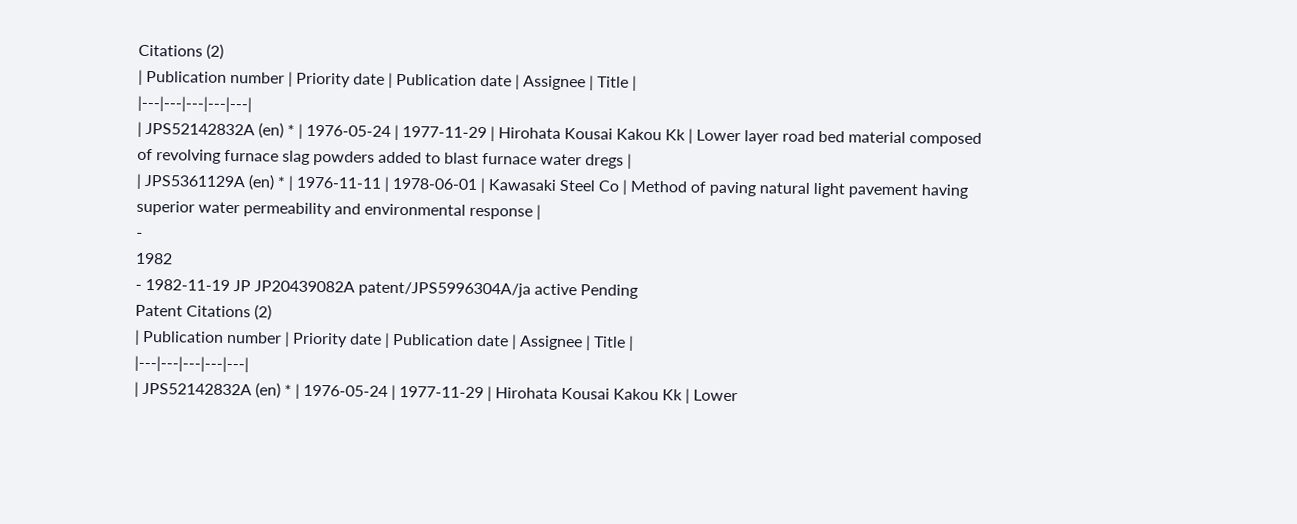Citations (2)
| Publication number | Priority date | Publication date | Assignee | Title |
|---|---|---|---|---|
| JPS52142832A (en) * | 1976-05-24 | 1977-11-29 | Hirohata Kousai Kakou Kk | Lower layer road bed material composed of revolving furnace slag powders added to blast furnace water dregs |
| JPS5361129A (en) * | 1976-11-11 | 1978-06-01 | Kawasaki Steel Co | Method of paving natural light pavement having superior water permeability and environmental response |
-
1982
- 1982-11-19 JP JP20439082A patent/JPS5996304A/ja active Pending
Patent Citations (2)
| Publication number | Priority date | Publication date | Assignee | Title |
|---|---|---|---|---|
| JPS52142832A (en) * | 1976-05-24 | 1977-11-29 | Hirohata Kousai Kakou Kk | Lower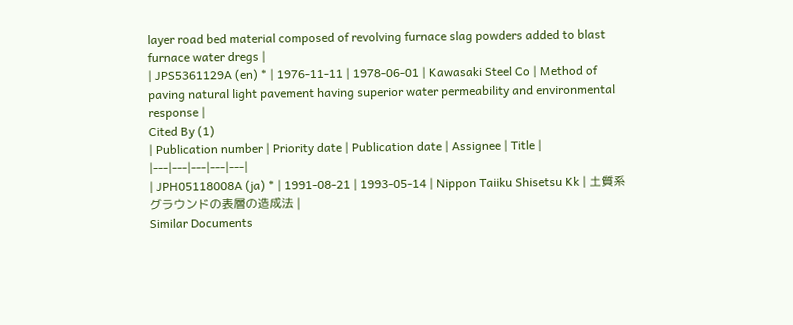layer road bed material composed of revolving furnace slag powders added to blast furnace water dregs |
| JPS5361129A (en) * | 1976-11-11 | 1978-06-01 | Kawasaki Steel Co | Method of paving natural light pavement having superior water permeability and environmental response |
Cited By (1)
| Publication number | Priority date | Publication date | Assignee | Title |
|---|---|---|---|---|
| JPH05118008A (ja) * | 1991-08-21 | 1993-05-14 | Nippon Taiiku Shisetsu Kk | 土質系グラウンドの表層の造成法 |
Similar Documents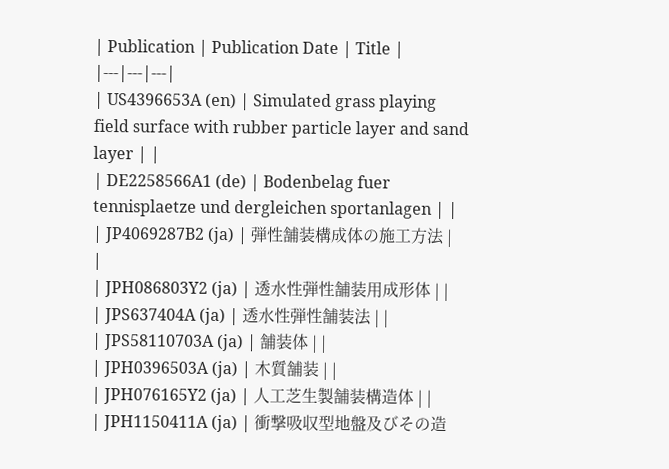| Publication | Publication Date | Title |
|---|---|---|
| US4396653A (en) | Simulated grass playing field surface with rubber particle layer and sand layer | |
| DE2258566A1 (de) | Bodenbelag fuer tennisplaetze und dergleichen sportanlagen | |
| JP4069287B2 (ja) | 弾性舗装構成体の施工方法 | |
| JPH086803Y2 (ja) | 透水性弾性舗装用成形体 | |
| JPS637404A (ja) | 透水性弾性舗装法 | |
| JPS58110703A (ja) | 舗装体 | |
| JPH0396503A (ja) | 木質舗装 | |
| JPH076165Y2 (ja) | 人工芝生製舗装構造体 | |
| JPH1150411A (ja) | 衝撃吸収型地盤及びその造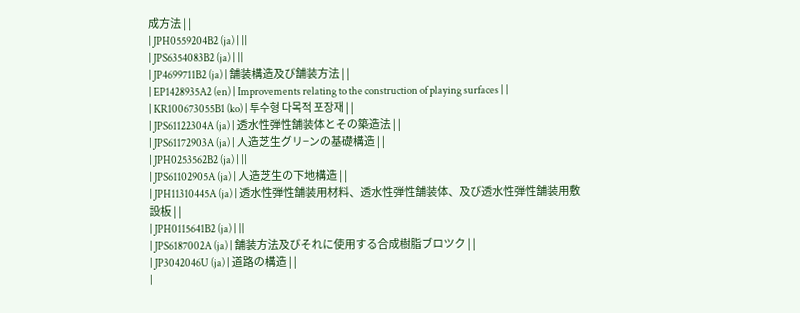成方法 | |
| JPH0559204B2 (ja) | ||
| JPS6354083B2 (ja) | ||
| JP4699711B2 (ja) | 舗装構造及び舗装方法 | |
| EP1428935A2 (en) | Improvements relating to the construction of playing surfaces | |
| KR100673055B1 (ko) | 투수형 다목적 포장재 | |
| JPS61122304A (ja) | 透水性弾性舗装体とその築造法 | |
| JPS61172903A (ja) | 人造芝生グリ−ンの基礎構造 | |
| JPH0253562B2 (ja) | ||
| JPS61102905A (ja) | 人造芝生の下地構造 | |
| JPH11310445A (ja) | 透水性弾性舗装用材料、透水性弾性舗装体、及び透水性弾性舗装用敷設板 | |
| JPH0115641B2 (ja) | ||
| JPS6187002A (ja) | 舗装方法及びそれに使用する合成樹脂ブロツク | |
| JP3042046U (ja) | 道路の構造 | |
|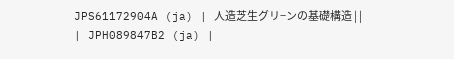JPS61172904A (ja) | 人造芝生グリ−ンの基礎構造 | |
| JPH089847B2 (ja) |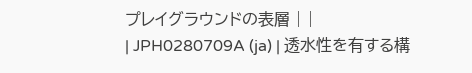プレイグラウンドの表層 | |
| JPH0280709A (ja) | 透水性を有する構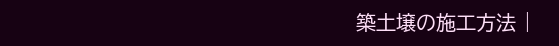築土壌の施工方法 |